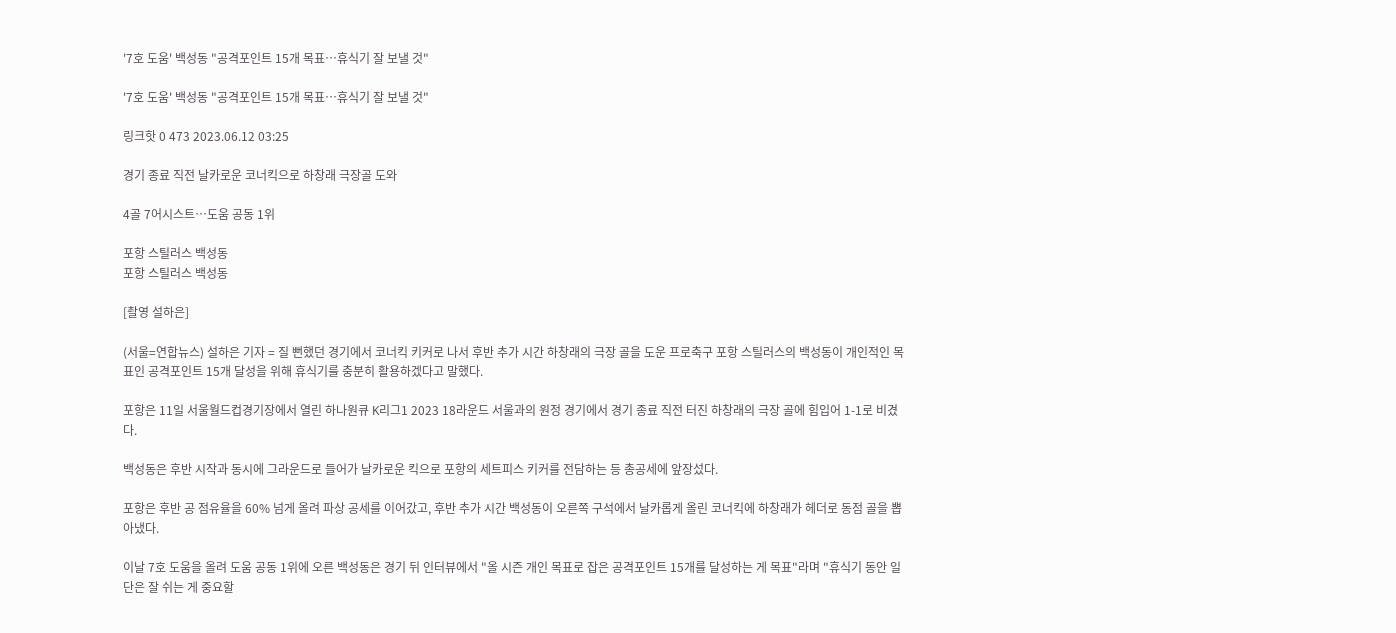'7호 도움' 백성동 "공격포인트 15개 목표…휴식기 잘 보낼 것"

'7호 도움' 백성동 "공격포인트 15개 목표…휴식기 잘 보낼 것"

링크핫 0 473 2023.06.12 03:25

경기 종료 직전 날카로운 코너킥으로 하창래 극장골 도와

4골 7어시스트…도움 공동 1위

포항 스틸러스 백성동
포항 스틸러스 백성동

[촬영 설하은]

(서울=연합뉴스) 설하은 기자 = 질 뻔했던 경기에서 코너킥 키커로 나서 후반 추가 시간 하창래의 극장 골을 도운 프로축구 포항 스틸러스의 백성동이 개인적인 목표인 공격포인트 15개 달성을 위해 휴식기를 충분히 활용하겠다고 말했다.

포항은 11일 서울월드컵경기장에서 열린 하나원큐 K리그1 2023 18라운드 서울과의 원정 경기에서 경기 종료 직전 터진 하창래의 극장 골에 힘입어 1-1로 비겼다.

백성동은 후반 시작과 동시에 그라운드로 들어가 날카로운 킥으로 포항의 세트피스 키커를 전담하는 등 총공세에 앞장섰다.

포항은 후반 공 점유율을 60% 넘게 올려 파상 공세를 이어갔고, 후반 추가 시간 백성동이 오른쪽 구석에서 날카롭게 올린 코너킥에 하창래가 헤더로 동점 골을 뽑아냈다.

이날 7호 도움을 올려 도움 공동 1위에 오른 백성동은 경기 뒤 인터뷰에서 "올 시즌 개인 목표로 잡은 공격포인트 15개를 달성하는 게 목표"라며 "휴식기 동안 일단은 잘 쉬는 게 중요할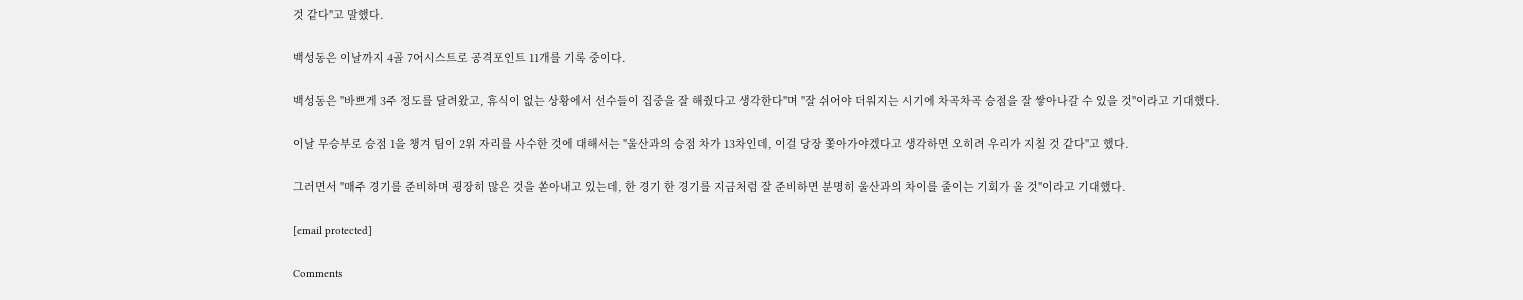것 같다"고 말했다.

백성동은 이날까지 4골 7어시스트로 공격포인트 11개를 기록 중이다.

백성동은 "바쁘게 3주 정도를 달려왔고, 휴식이 없는 상황에서 선수들이 집중을 잘 해줬다고 생각한다"며 "잘 쉬어야 더워지는 시기에 차곡차곡 승점을 잘 쌓아나갈 수 있을 것"이라고 기대했다.

이날 무승부로 승점 1을 챙겨 팀이 2위 자리를 사수한 것에 대해서는 "울산과의 승점 차가 13차인데, 이걸 당장 쫓아가야겠다고 생각하면 오히려 우리가 지칠 것 같다"고 했다.

그러면서 "매주 경기를 준비하며 굉장히 많은 것을 쏟아내고 있는데, 한 경기 한 경기를 지금처럼 잘 준비하면 분명히 울산과의 차이를 줄이는 기회가 올 것"이라고 기대했다.

[email protected]

Comments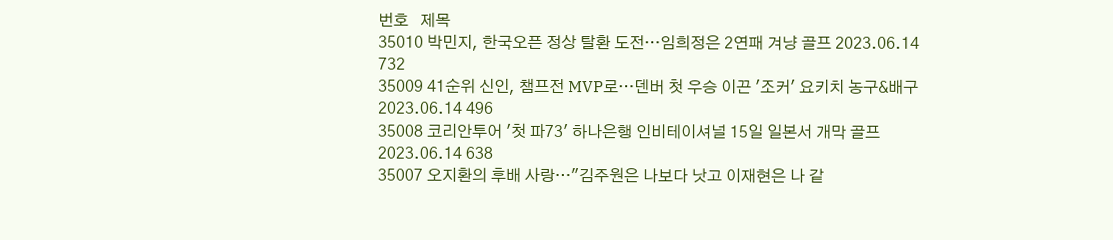번호   제목
35010 박민지, 한국오픈 정상 탈환 도전…임희정은 2연패 겨냥 골프 2023.06.14 732
35009 41순위 신인, 챔프전 MVP로…덴버 첫 우승 이끈 '조커' 요키치 농구&배구 2023.06.14 496
35008 코리안투어 '첫 파73' 하나은행 인비테이셔널 15일 일본서 개막 골프 2023.06.14 638
35007 오지환의 후배 사랑…"김주원은 나보다 낫고 이재현은 나 같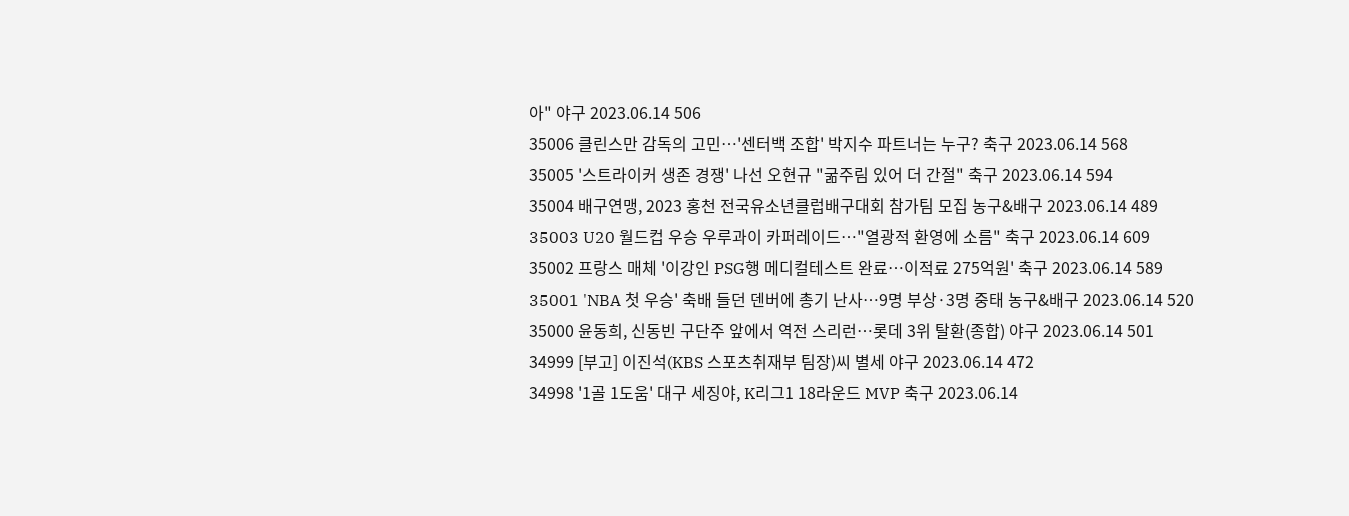아" 야구 2023.06.14 506
35006 클린스만 감독의 고민…'센터백 조합' 박지수 파트너는 누구? 축구 2023.06.14 568
35005 '스트라이커 생존 경쟁' 나선 오현규 "굶주림 있어 더 간절" 축구 2023.06.14 594
35004 배구연맹, 2023 홍천 전국유소년클럽배구대회 참가팀 모집 농구&배구 2023.06.14 489
35003 U20 월드컵 우승 우루과이 카퍼레이드…"열광적 환영에 소름" 축구 2023.06.14 609
35002 프랑스 매체 '이강인 PSG행 메디컬테스트 완료…이적료 275억원' 축구 2023.06.14 589
35001 'NBA 첫 우승' 축배 들던 덴버에 총기 난사…9명 부상·3명 중태 농구&배구 2023.06.14 520
35000 윤동희, 신동빈 구단주 앞에서 역전 스리런…롯데 3위 탈환(종합) 야구 2023.06.14 501
34999 [부고] 이진석(KBS 스포츠취재부 팀장)씨 별세 야구 2023.06.14 472
34998 '1골 1도움' 대구 세징야, K리그1 18라운드 MVP 축구 2023.06.14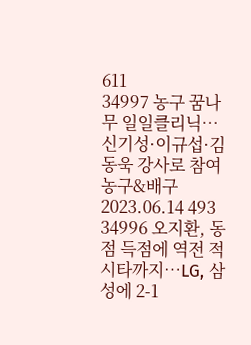611
34997 농구 꿈나무 일일클리닉…신기성·이규섭·김동욱 강사로 참여 농구&배구 2023.06.14 493
34996 오지환, 동점 득점에 역전 적시타까지…LG, 삼성에 2-1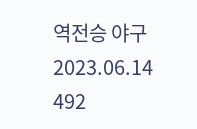역전승 야구 2023.06.14 492